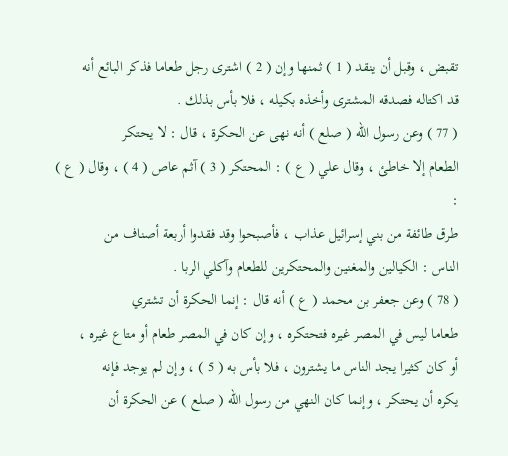تقبض ، وقبل أن ينقد ( 1 ) ثمنها وإن ( 2 ) اشترى رجل طعاما فذكر البائع أنه
قد اكتاله فصدقه المشترى وأخذه بكيله ، فلا بأس بذلك .
( 77 ) وعن رسول الله ( صلع ) أنه نهى عن الحكرة ، قال : لا يحتكر
الطعام إلا خاطئ ، وقال علي ( ع ) : المحتكر ( 3 ) آثم عاص ( 4 ) ، وقال ( ع ) :
طرق طائفة من بني إسرائيل عذاب ، فأصبحوا وقد فقدوا أربعة أصناف من
الناس : الكيالين والمغنين والمحتكرين للطعام وآكلي الربا .
( 78 ) وعن جعفر بن محمد ( ع ) أنه قال : إنما الحكرة أن تشتري
طعاما ليس في المصر غيره فتحتكره ، وإن كان في المصر طعام أو متاع غيره ،
أو كان كثيرا يجد الناس ما يشترون ، فلا بأس به ( 5 ) ، وإن لم يوجد فإنه
يكره أن يحتكر ، وإنما كان النهي من رسول الله ( صلع ) عن الحكرة أن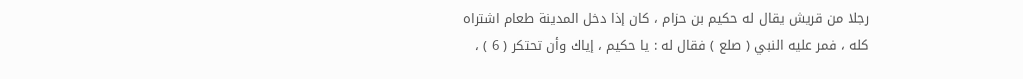رجلا من قريش يقال له حكيم بن حزام ، كان إذا دخل المدينة طعام اشتراه
كله ، فمر عليه النبي ( صلع ) فقال له : يا حكيم ، إياك وأن تحتكر ( 6 ) ،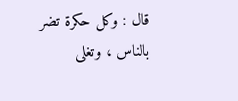قال : وكل حكرة تضر بالناس ، وتغلى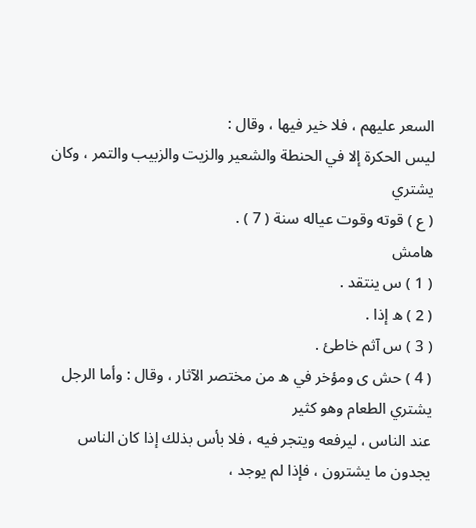السعر عليهم ، فلا خير فيها ، وقال :
ليس الحكرة إلا في الحنطة والشعير والزيت والزبيب والتمر ، وكان يشتري
( ع ) قوته وقوت عياله سنة ( 7 ) .
هامش
( 1 ) س ينتقد .
( 2 ) ه إذا .
( 3 ) س آثم خاطئ .
( 4 ) حش ى ومؤخر في ه من مختصر الآثار ، وقال : وأما الرجل يشتري الطعام وهو كثير
عند الناس ، ليرفعه ويتجر فيه ، فلا بأس بذلك إذا كان الناس يجدون ما يشترون ، فإذا لم يوجد ،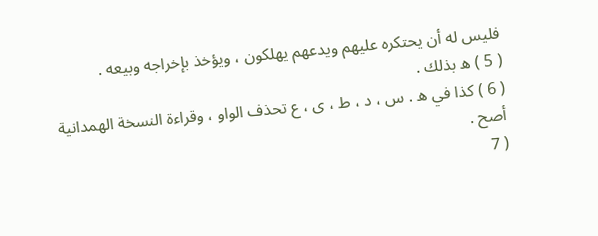فليس له أن يحتكره عليهم ويدعهم يهلكون ، ويؤخذ بإخراجه وبيعه .
( 5 ) ه بذلك .
( 6 ) كذا في ه . س ، د ، ط ، ى ، ع تحذف الواو ، وقراءة النسخة الهمدانية أصح .
( 7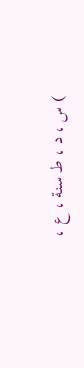) س ، د ، ط سنة ، ع ،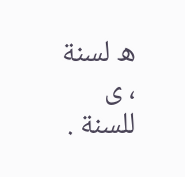ه لسنة ، ى للسنة .